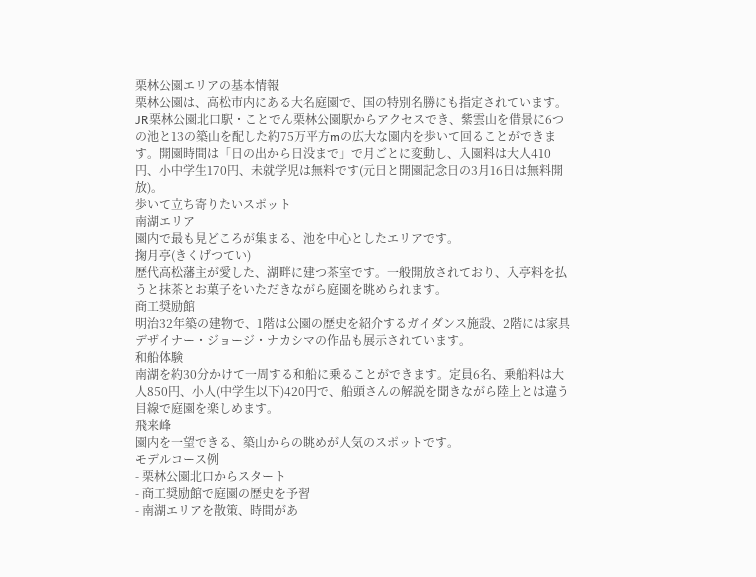栗林公園エリアの基本情報
栗林公園は、高松市内にある大名庭園で、国の特別名勝にも指定されています。JR栗林公園北口駅・ことでん栗林公園駅からアクセスでき、紫雲山を借景に6つの池と13の築山を配した約75万平方mの広大な園内を歩いて回ることができます。開園時間は「日の出から日没まで」で月ごとに変動し、入園料は大人410円、小中学生170円、未就学児は無料です(元日と開園記念日の3月16日は無料開放)。
歩いて立ち寄りたいスポット
南湖エリア
園内で最も見どころが集まる、池を中心としたエリアです。
掬月亭(きくげつてい)
歴代高松藩主が愛した、湖畔に建つ茶室です。一般開放されており、入亭料を払うと抹茶とお菓子をいただきながら庭園を眺められます。
商工奨励館
明治32年築の建物で、1階は公園の歴史を紹介するガイダンス施設、2階には家具デザイナー・ジョージ・ナカシマの作品も展示されています。
和船体験
南湖を約30分かけて一周する和船に乗ることができます。定員6名、乗船料は大人850円、小人(中学生以下)420円で、船頭さんの解説を聞きながら陸上とは違う目線で庭園を楽しめます。
飛来峰
園内を一望できる、築山からの眺めが人気のスポットです。
モデルコース例
- 栗林公園北口からスタート
- 商工奨励館で庭園の歴史を予習
- 南湖エリアを散策、時間があ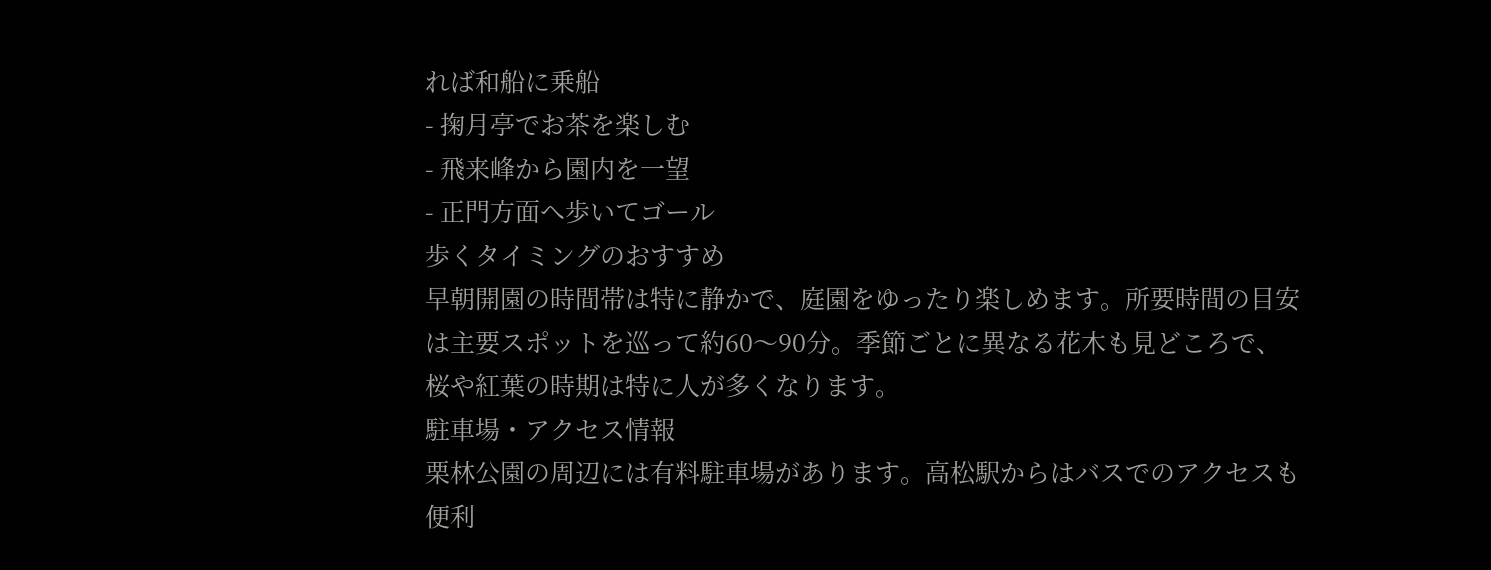れば和船に乗船
- 掬月亭でお茶を楽しむ
- 飛来峰から園内を一望
- 正門方面へ歩いてゴール
歩くタイミングのおすすめ
早朝開園の時間帯は特に静かで、庭園をゆったり楽しめます。所要時間の目安は主要スポットを巡って約60〜90分。季節ごとに異なる花木も見どころで、桜や紅葉の時期は特に人が多くなります。
駐車場・アクセス情報
栗林公園の周辺には有料駐車場があります。高松駅からはバスでのアクセスも便利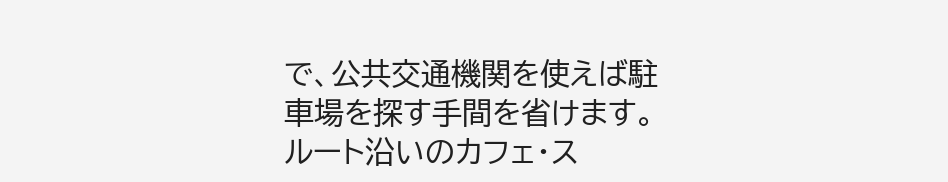で、公共交通機関を使えば駐車場を探す手間を省けます。
ルート沿いのカフェ・ス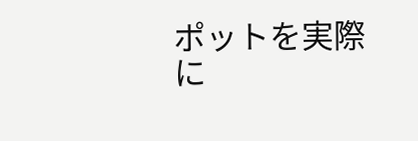ポットを実際に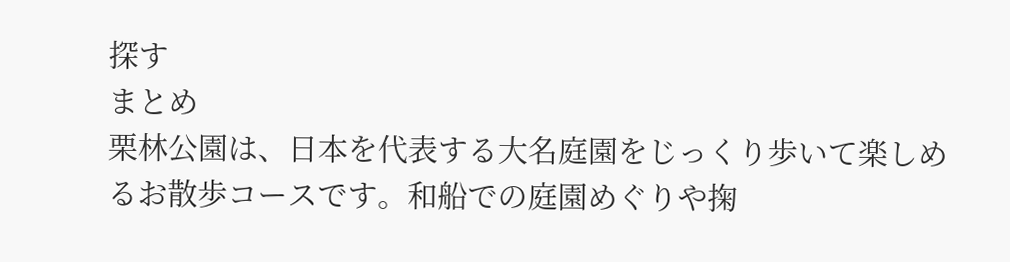探す
まとめ
栗林公園は、日本を代表する大名庭園をじっくり歩いて楽しめるお散歩コースです。和船での庭園めぐりや掬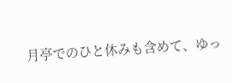月亭でのひと休みも含めて、ゆっ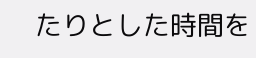たりとした時間を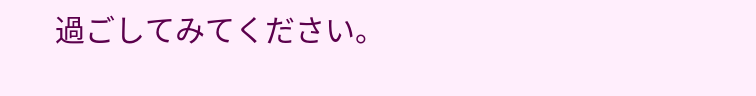過ごしてみてください。